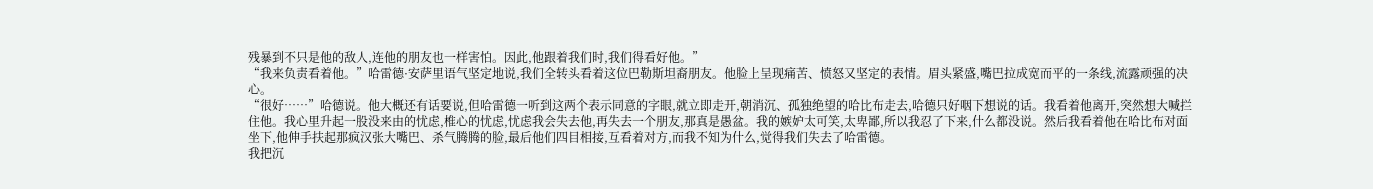残暴到不只是他的敌人,连他的朋友也一样害怕。因此,他跟着我们时,我们得看好他。”
“我来负责看着他。”哈雷德·安萨里语气坚定地说,我们全转头看着这位巴勒斯坦裔朋友。他脸上呈现痛苦、愤怒又坚定的表情。眉头紧盛,嘴巴拉成宽而平的一条线,流露顽强的决心。
“很好……”哈德说。他大概还有话要说,但哈雷德一听到这两个表示同意的字眼,就立即走开,朝消沉、孤独绝望的哈比布走去,哈德只好咽下想说的话。我看着他离开,突然想大喊拦住他。我心里升起一股没来由的忧虑,椎心的忧虑,忧虑我会失去他,再失去一个朋友,那真是愚盆。我的嫉妒太可笑,太卑鄙,所以我忍了下来,什么都没说。然后我看着他在哈比布对面坐下,他伸手扶起那疯汉张大嘴巴、杀气腾腾的脸,最后他们四目相接,互看着对方,而我不知为什么,觉得我们失去了哈雷德。
我把沉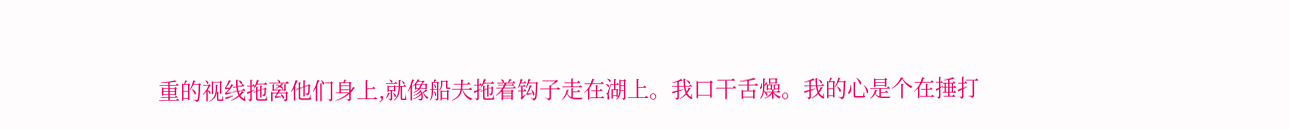重的视线拖离他们身上,就像船夫拖着钩子走在湖上。我口干舌燥。我的心是个在捶打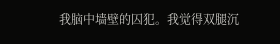我脑中墙壁的囚犯。我觉得双腿沉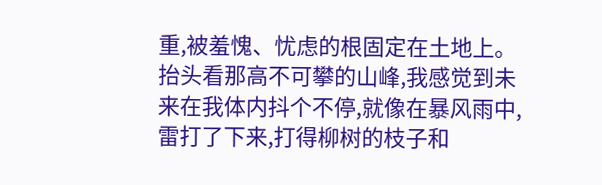重,被羞愧、忧虑的根固定在土地上。抬头看那高不可攀的山峰,我感觉到未来在我体内抖个不停,就像在暴风雨中,雷打了下来,打得柳树的枝子和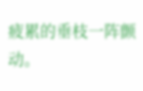疲累的垂枝一阵颤动。